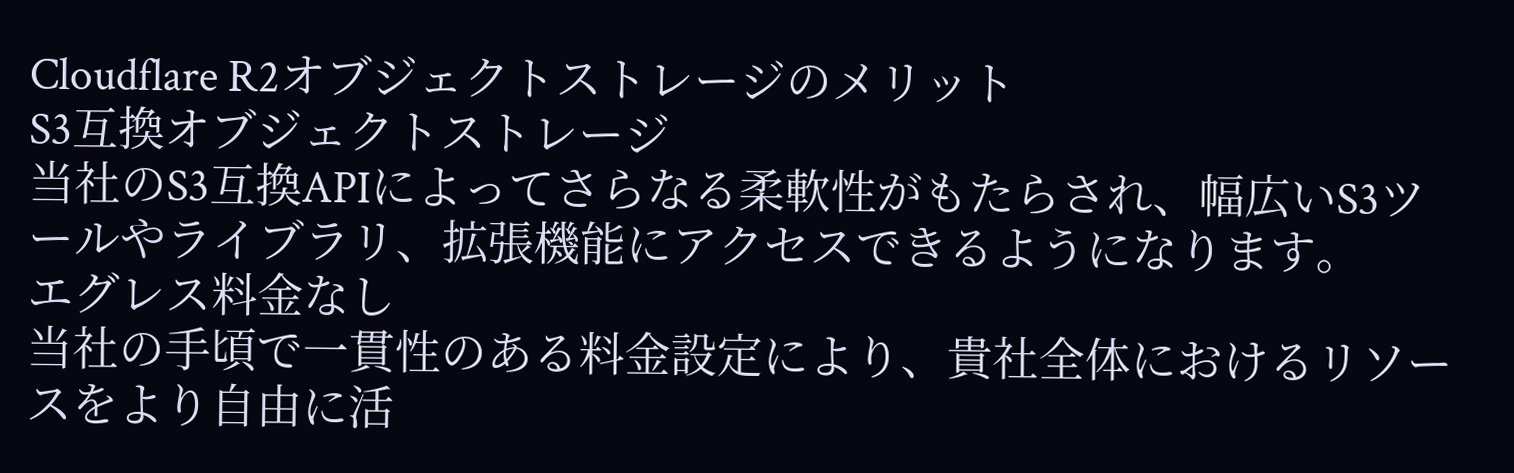Cloudflare R2オブジェクトストレージのメリット
S3互換オブジェクトストレージ
当社のS3互換APIによってさらなる柔軟性がもたらされ、幅広いS3ツールやライブラリ、拡張機能にアクセスできるようになります。
エグレス料金なし
当社の手頃で一貫性のある料金設定により、貴社全体におけるリソースをより自由に活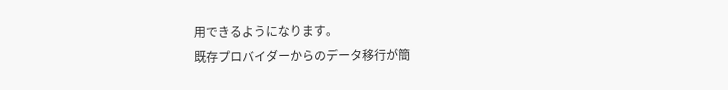用できるようになります。
既存プロバイダーからのデータ移行が簡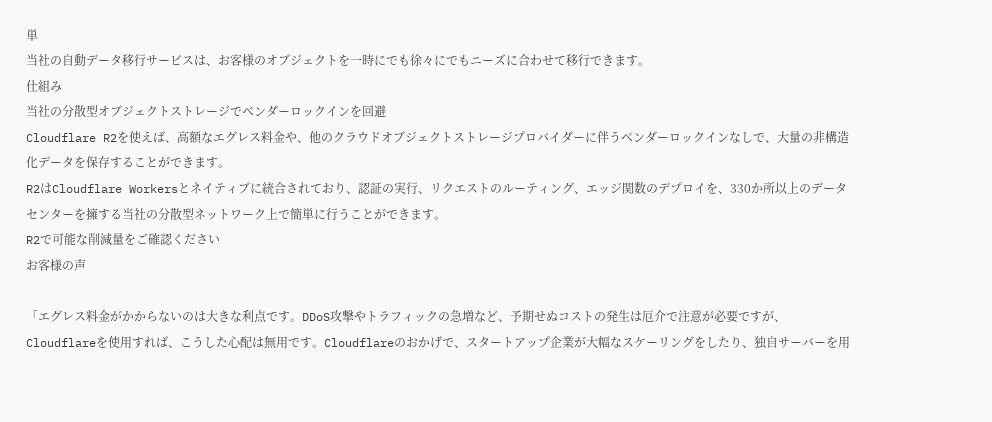単
当社の自動データ移行サービスは、お客様のオブジェクトを一時にでも徐々にでもニーズに合わせて移行できます。
仕組み
当社の分散型オブジェクトストレージでベンダーロックインを回避
Cloudflare R2を使えば、高額なエグレス料金や、他のクラウドオブジェクトストレージプロバイダーに伴うベンダーロックインなしで、大量の非構造化データを保存することができます。
R2はCloudflare Workersとネイティブに統合されており、認証の実行、リクエストのルーティング、エッジ関数のデプロイを、330か所以上のデータセンターを擁する当社の分散型ネットワーク上で簡単に行うことができます。
R2で可能な削減量をご確認ください
お客様の声

「エグレス料金がかからないのは大きな利点です。DDoS攻撃やトラフィックの急増など、予期せぬコストの発生は厄介で注意が必要ですが、Cloudflareを使用すれば、こうした心配は無用です。Cloudflareのおかげで、スタートアップ企業が大幅なスケーリングをしたり、独自サーバーを用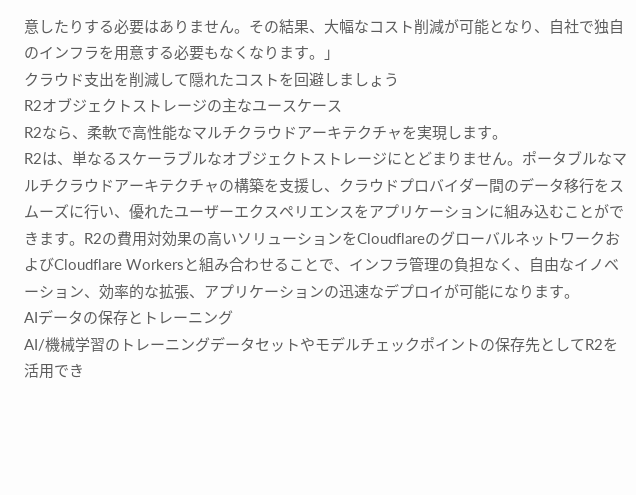意したりする必要はありません。その結果、大幅なコスト削減が可能となり、自社で独自のインフラを用意する必要もなくなります。」
クラウド支出を削減して隠れたコストを回避しましょう
R2オブジェクトストレージの主なユースケース
R2なら、柔軟で高性能なマルチクラウドアーキテクチャを実現します。
R2は、単なるスケーラブルなオブジェクトストレージにとどまりません。ポータブルなマルチクラウドアーキテクチャの構築を支援し、クラウドプロバイダー間のデータ移行をスムーズに行い、優れたユーザーエクスペリエンスをアプリケーションに組み込むことができます。R2の費用対効果の高いソリューションをCloudflareのグローバルネットワークおよびCloudflare Workersと組み合わせることで、インフラ管理の負担なく、自由なイノベーション、効率的な拡張、アプリケーションの迅速なデプロイが可能になります。
AIデータの保存とトレーニング
AI/機械学習のトレーニングデータセットやモデルチェックポイントの保存先としてR2を活用でき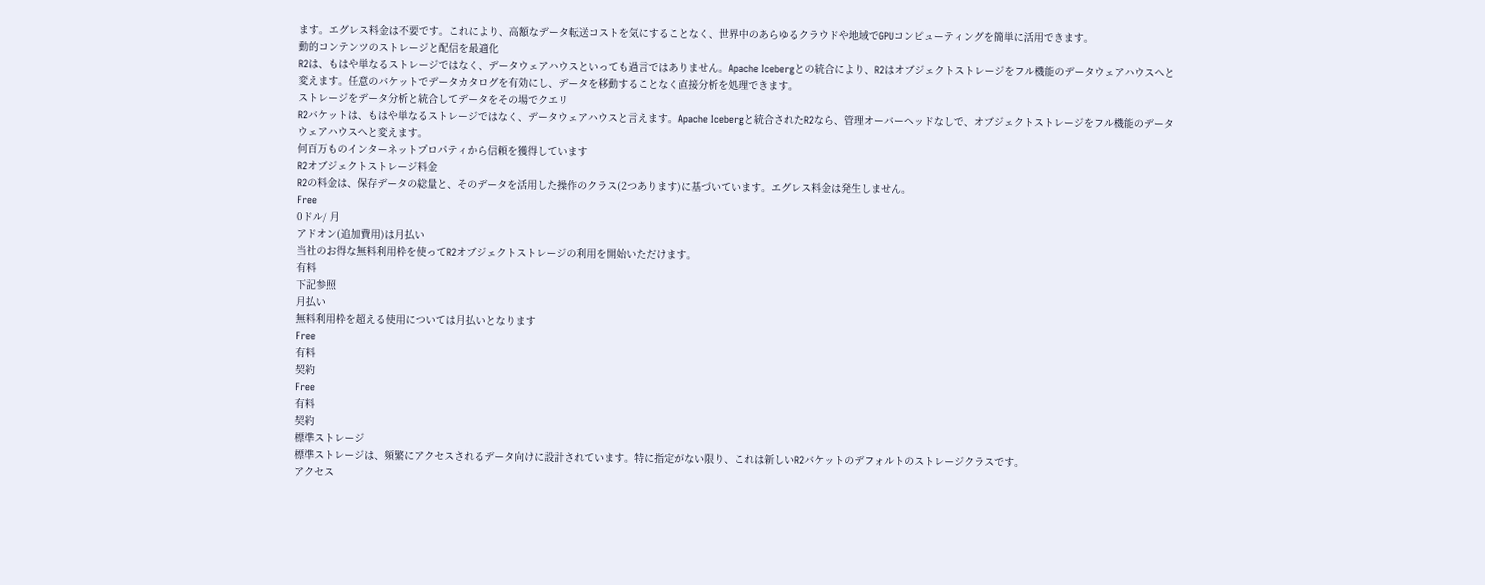ます。エグレス料金は不要です。これにより、高額なデータ転送コストを気にすることなく、世界中のあらゆるクラウドや地域でGPUコンピューティングを簡単に活用できます。
動的コンテンツのストレージと配信を最適化
R2は、もはや単なるストレージではなく、データウェアハウスといっても過言ではありません。Apache Icebergとの統合により、R2はオブジェクトストレージをフル機能のデータウェアハウスへと変えます。任意のバケットでデータカタログを有効にし、データを移動することなく直接分析を処理できます。
ストレージをデータ分析と統合してデータをその場でクエリ
R2バケットは、もはや単なるストレージではなく、データウェアハウスと言えます。Apache Icebergと統合されたR2なら、管理オーバーヘッドなしで、オブジェクトストレージをフル機能のデータウェアハウスへと変えます。
何百万ものインターネットプロパティから信頼を獲得しています
R2オブジェクトストレージ料金
R2の料金は、保存データの総量と、そのデータを活用した操作のクラス(2つあります)に基づいています。エグレス料金は発生しません。
Free
0ドル/ 月
アドオン(追加費用)は月払い
当社のお得な無料利用枠を使ってR2オブジェクトストレージの利用を開始いただけます。
有料
下記参照
月払い
無料利用枠を超える使用については月払いとなります
Free
有料
契約
Free
有料
契約
標準ストレージ
標準ストレージは、頻繁にアクセスされるデータ向けに設計されています。特に指定がない限り、これは新しいR2バケットのデフォルトのストレージクラスです。
アクセス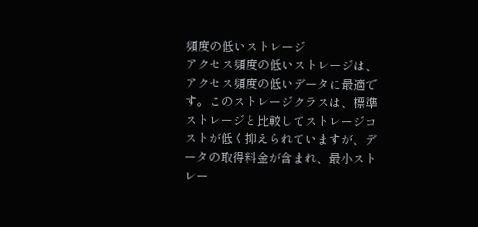頻度の低いストレージ
アクセス頻度の低いストレージは、アクセス頻度の低いデータに最適です。このストレージクラスは、標準ストレージと比較してストレージコストが低く抑えられていますが、データの取得料金が含まれ、最小ストレー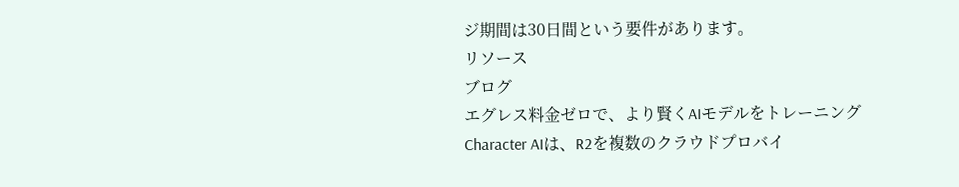ジ期間は30日間という要件があります。
リソース
ブログ
エグレス料金ゼロで、より賢くAIモデルをトレーニング
Character AIは、R2を複数のクラウドプロバイ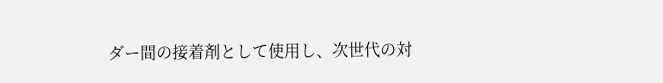ダー間の接着剤として使用し、次世代の対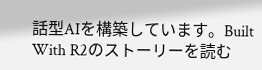話型AIを構築しています。Built With R2のストーリーを読む